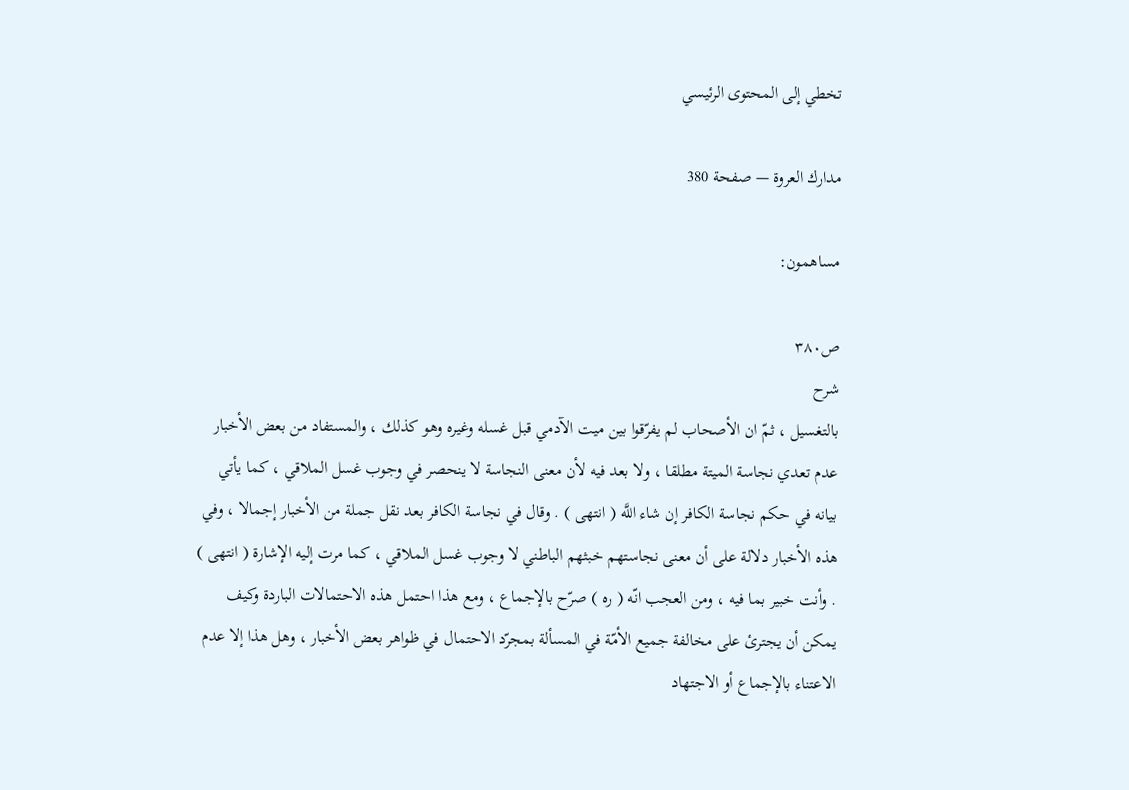تخطي إلى المحتوى الرئيسي

مدارك العروة — صفحة 380

مساهمون:

ص٣٨٠
شرح
بالتغسيل ، ثمّ ان الأصحاب لم يفرّقوا بين ميت الآدمي قبل غسله وغيره وهو كذلك ، والمستفاد من بعض الأخبار عدم تعدي نجاسة الميتة مطلقا ، ولا بعد فيه لأن معنى النجاسة لا ينحصر في وجوب غسل الملاقي ، كما يأتي بيانه في حكم نجاسة الكافر إن شاء اللَّه ( انتهى ) . وقال في نجاسة الكافر بعد نقل جملة من الأخبار إجمالا ، وفي هذه الأخبار دلالة على أن معنى نجاستهم خبثهم الباطني لا وجوب غسل الملاقي ، كما مرت إليه الإشارة ( انتهى ) . وأنت خبير بما فيه ، ومن العجب انّه ( ره ) صرّح بالإجماع ، ومع هذا احتمل هذه الاحتمالات الباردة وكيف يمكن أن يجترئ على مخالفة جميع الأمّة في المسألة بمجرّد الاحتمال في ظواهر بعض الأخبار ، وهل هذا إلا عدم الاعتناء بالإجماع أو الاجتهاد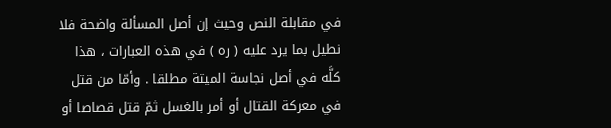في مقابلة النص وحيث إن أصل المسألة واضحة فلا نطيل بما يرد عليه ( ره ) في هذه العبارات ، هذا كلَّه في أصل نجاسة الميتة مطلقا . وأمّا من قتل في معركة القتال أو أمر بالغسل ثمّ قتل قصاصا أو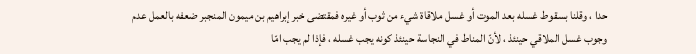حدا ، وقلنا بسقوط غسله بعد الموت أو غسل ملاقاة شيء من ثوب أو غيره فمقتضى خبر إبراهيم بن ميمون المنجبر ضعفه بالعمل عدم وجوب غسل الملاقي حينئذ ، لأنّ المناط في النجاسة حينئذ كونه يجب غسله ، فإذا لم يجب امّا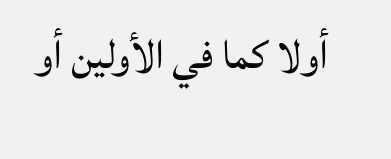أولا كما في الأولين أو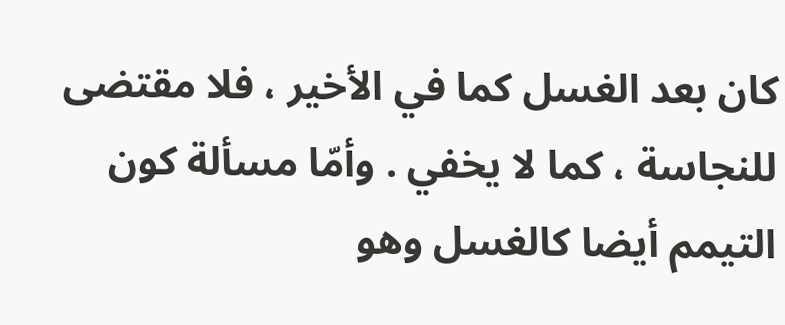كان بعد الغسل كما في الأخير ، فلا مقتضى للنجاسة ، كما لا يخفي . وأمّا مسألة كون التيمم أيضا كالغسل وهو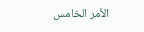الأمر الخامس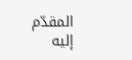المقدّم إليه